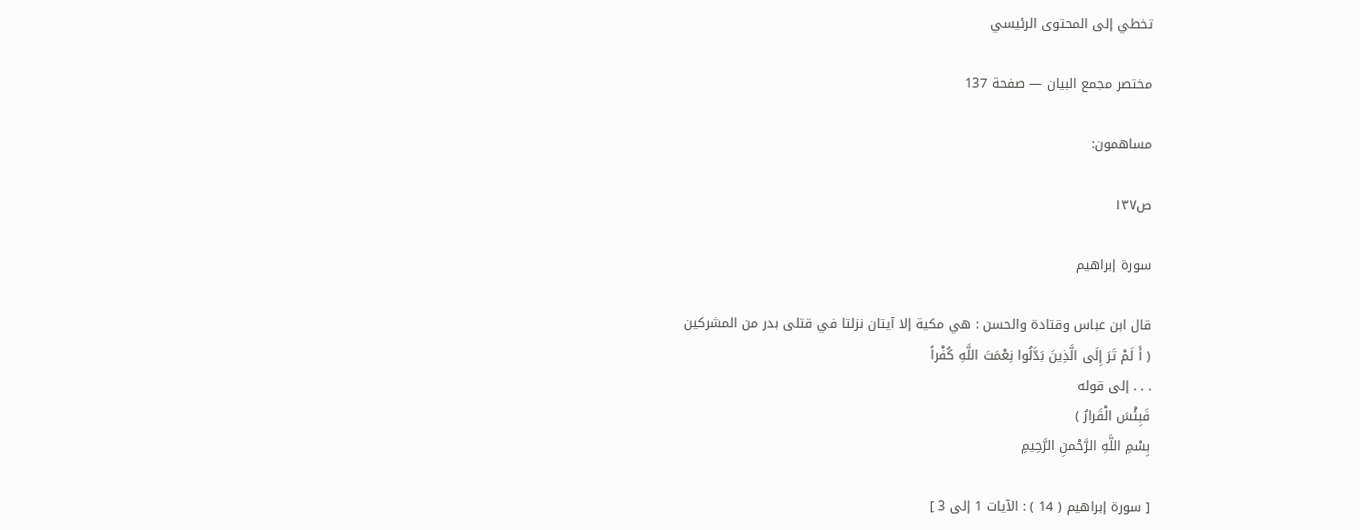تخطي إلى المحتوى الرئيسي

مختصر مجمع البيان — صفحة 137

مساهمون:

ص١٣٧

سورة إبراهيم

قال ابن عباس وقتادة والحسن : هي مكية إلا آيتان نزلتا في قتلى بدر من المشركين
( أَ لَمْ تَرَ إِلَى الَّذِينَ بَدَّلُوا نِعْمَتَ اللَّهِ كُفْراً
. . . إلى قوله
فَبِئْسَ الْقَرارُ )
بِسْمِ اللَّهِ الرَّحْمنِ الرَّحِيمِ

[ سورة إبراهيم ( 14 ) : الآيات 1 إلى 3 ]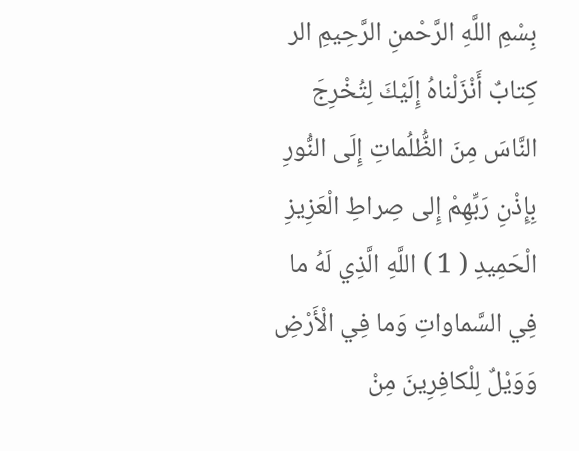بِسْمِ اللَّهِ الرَّحْمنِ الرَّحِيمِ الر كِتابٌ أَنْزَلْناهُ إِلَيْكَ لِتُخْرِجَ النَّاسَ مِنَ الظُّلُماتِ إِلَى النُّورِ بِإِذْنِ رَبِّهِمْ إِلى صِراطِ الْعَزِيزِ الْحَمِيدِ ( 1 ) اللَّهِ الَّذِي لَهُ ما فِي السَّماواتِ وَما فِي الْأَرْضِ وَوَيْلٌ لِلْكافِرِينَ مِنْ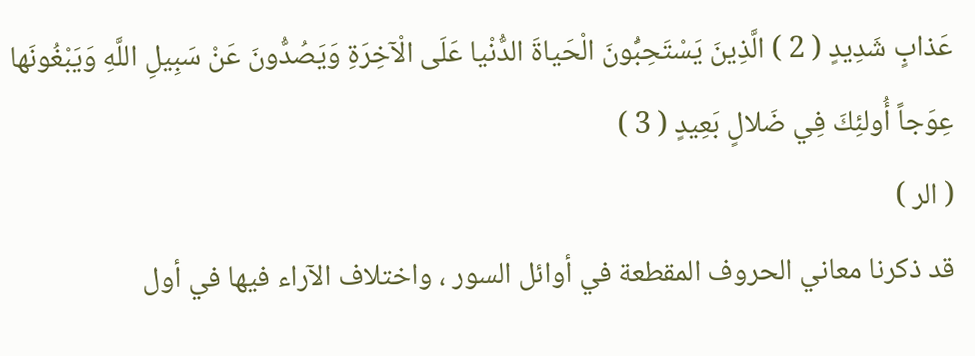عَذابٍ شَدِيدٍ ( 2 ) الَّذِينَ يَسْتَحِبُّونَ الْحَياةَ الدُّنْيا عَلَى الْآخِرَةِ وَيَصُدُّونَ عَنْ سَبِيلِ اللَّهِ وَيَبْغُونَها عِوَجاً أُولئِكَ فِي ضَلالٍ بَعِيدٍ ( 3 )
( الر )
قد ذكرنا معاني الحروف المقطعة في أوائل السور ، واختلاف الآراء فيها في أول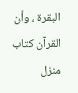البقرة ، وأن القرآن كتاب منزل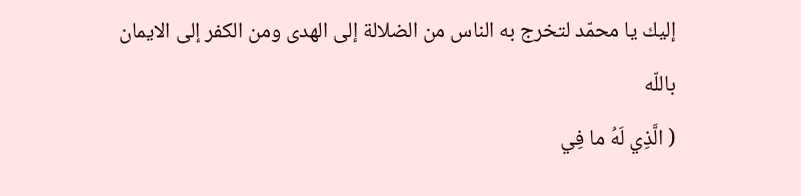إليك يا محمّد لتخرج به الناس من الضلالة إلى الهدى ومن الكفر إلى الايمان باللّه
( الَّذِي لَهُ ما فِي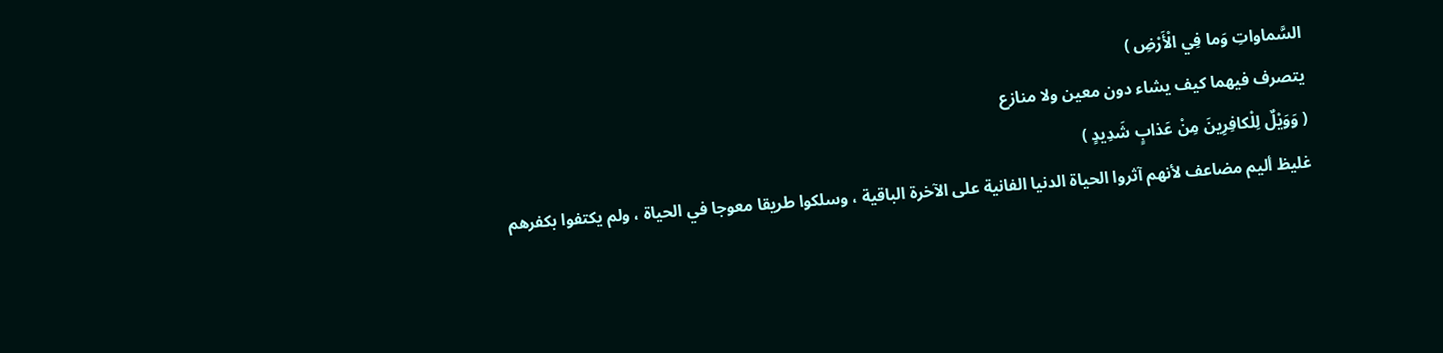السَّماواتِ وَما فِي الْأَرْضِ )
يتصرف فيهما كيف يشاء دون معين ولا منازع
( وَوَيْلٌ لِلْكافِرِينَ مِنْ عَذابٍ شَدِيدٍ )
غليظ أليم مضاعف لأنهم آثروا الحياة الدنيا الفانية على الآخرة الباقية ، وسلكوا طريقا معوجا في الحياة ، ولم يكتفوا بكفرهم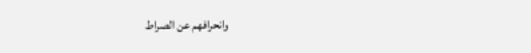وانحرافهم عن الصراط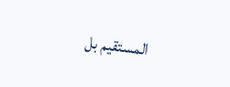المستقيم بل